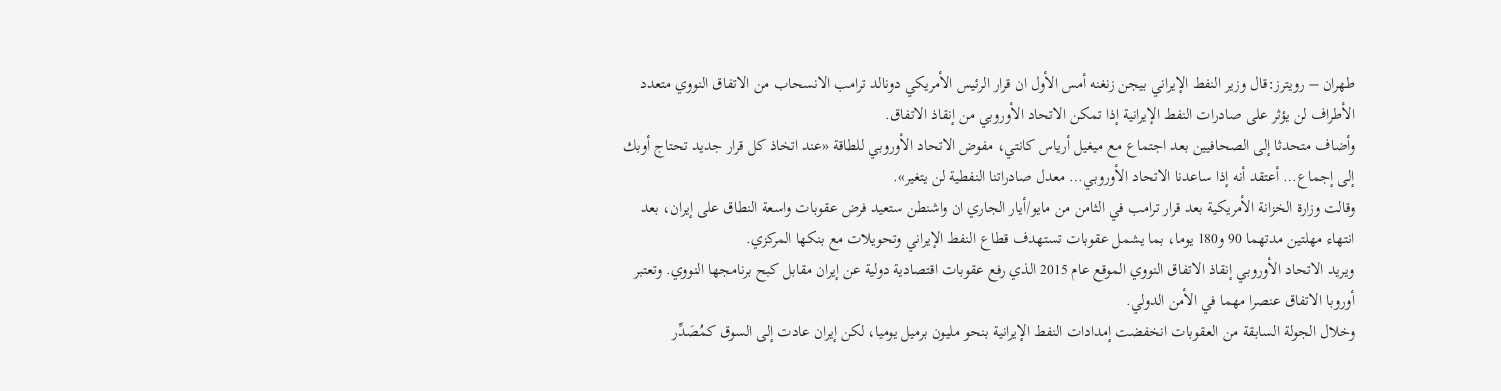طهران – رويترز:قال وزير النفط الإيراني بيجن زنغنه أمس الأول ان قرار الرئيس الأمريكي دونالد ترامب الانسحاب من الاتفاق النووي متعدد الأطراف لن يؤثر على صادرات النفط الإيرانية إذا تمكن الاتحاد الأوروبي من إنقاذ الاتفاق.
وأضاف متحدثا إلى الصحافيين بعد اجتماع مع ميغيل أرياس كانتي، مفوض الاتحاد الأوروبي للطاقة «عند اتخاذ كل قرار جديد تحتاج أوبك إلى إجماع… أعتقد أنه إذا ساعدنا الاتحاد الأوروبي… معدل صادراتنا النفطية لن يتغير».
وقالت وزارة الخزانة الأمريكية بعد قرار ترامب في الثامن من مايو/أيار الجاري ان واشنطن ستعيد فرض عقوبات واسعة النطاق على إيران، بعد انتهاء مهلتين مدتهما 90 و180 يوما، بما يشمل عقوبات تستهدف قطاع النفط الإيراني وتحويلات مع بنكها المركزي.
ويريد الاتحاد الأوروبي إنقاذ الاتفاق النووي الموقع عام 2015 الذي رفع عقوبات اقتصادية دولية عن إيران مقابل كبح برنامجها النووي. وتعتبر أوروبا الاتفاق عنصرا مهما في الأمن الدولي.
وخلال الجولة السابقة من العقوبات انخفضت إمدادات النفط الإيرانية بنحو مليون برميل يوميا، لكن إيران عادت إلى السوق كمُصَدِّر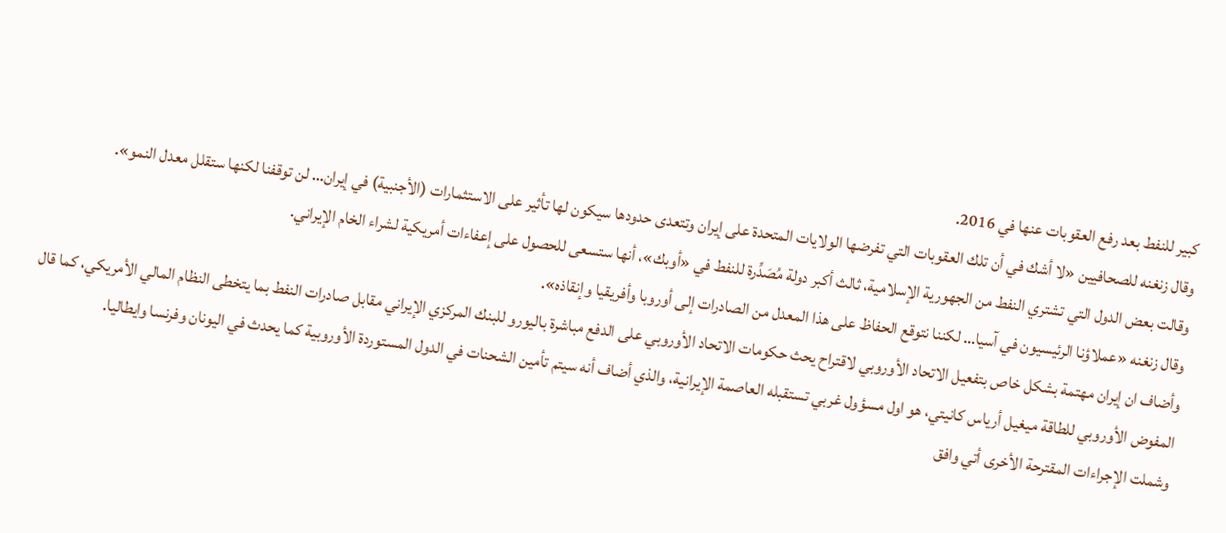كبير للنفط بعد رفع العقوبات عنها في 2016.
وقال زنغنه للصحافيين «لا أشك في أن تلك العقوبات التي تفرضها الولايات المتحدة على إيران وتتعدى حدودها سيكون لها تأثير على الاستثمارات (الأجنبية) في إيران… لن توقفنا لكنها ستقلل معدل النمو».
وقالت بعض الدول التي تشتري النفط من الجهورية الإسلامية، ثالث أكبر دولة مُصَدِّرة للنفط في «أوبك»، أنها ستسعى للحصول على إعفاءات أمريكية لشراء الخام الإيراني.
وقال زنغنه «عملاؤنا الرئيسيون في آسيا… لكننا نتوقع الحفاظ على هذا المعدل من الصادرات إلى أوروبا وأفريقيا وإنقاذه».
وأضاف ان إيران مهتمة بشكل خاص بتفعيل الاتحاد الأوروبي لاقتراح يحث حكومات الاتحاد الأوروبي على الدفع مباشرة باليورو للبنك المركزي الإيراني مقابل صادرات النفط بما يتخطى النظام المالي الأمريكي، كما قال
المفوض الأوروبي للطاقة ميغيل أرياس كانيتي، هو اول مسؤول غربي تستقبله العاصمة الإيرانية، والذي أضاف أنه سيتم تأمين الشحنات في الدول المستوردة الأوروبية كما يحدث في اليونان وفرنسا وايطاليا.
وشملت الإجراءات المقترحة الأخرى أتي وافق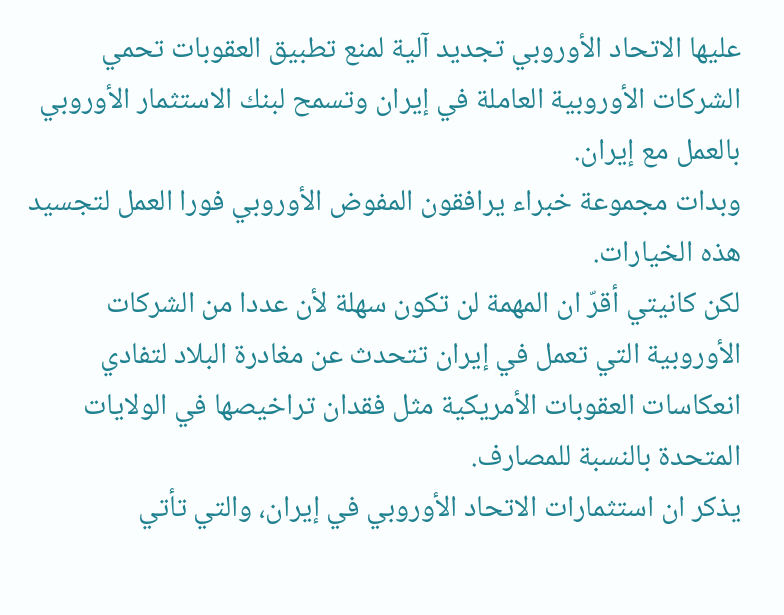عليها الاتحاد الأوروبي تجديد آلية لمنع تطبيق العقوبات تحمي الشركات الأوروبية العاملة في إيران وتسمح لبنك الاستثمار الأوروبي بالعمل مع إيران.
وبدات مجموعة خبراء يرافقون المفوض الأوروبي فورا العمل لتجسيد هذه الخيارات.
لكن كانيتي أقرّ ان المهمة لن تكون سهلة لأن عددا من الشركات الأوروبية التي تعمل في إيران تتحدث عن مغادرة البلاد لتفادي انعكاسات العقوبات الأمريكية مثل فقدان تراخيصها في الولايات المتحدة بالنسبة للمصارف.
يذكر ان استثمارات الاتحاد الأوروبي في إيران، والتي تأتي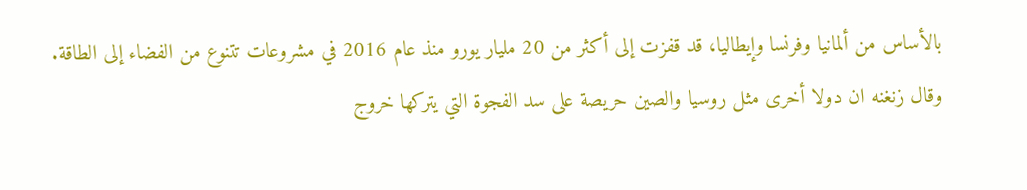بالأساس من ألمانيا وفرنسا وإيطاليا، قد قفزت إلى أكثر من 20 مليار يورو منذ عام 2016 في مشروعات تتنوع من الفضاء إلى الطاقة.
وقال زنغنه ان دولا أخرى مثل روسيا والصين حريصة على سد الفجوة التي يتركها خروج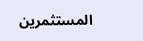المستثمرين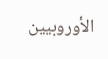الأوروبيين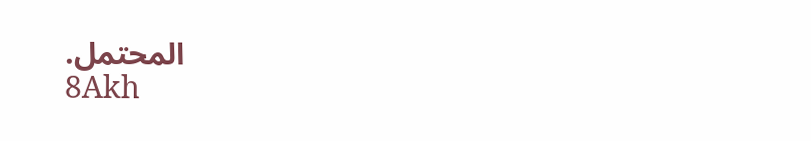المحتمل.
8Akh